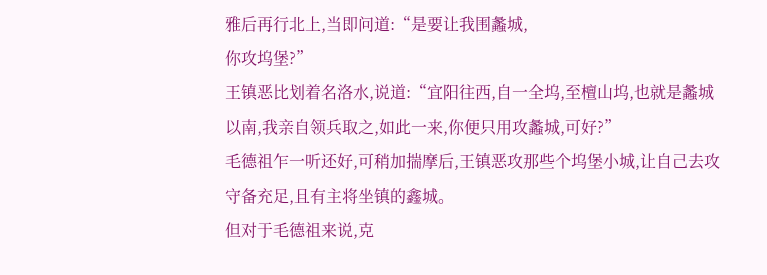雅后再行北上,当即问道:“是要让我围蠡城,
你攻坞堡?”
王镇恶比划着名洛水,说道:“宜阳往西,自一全坞,至檀山坞,也就是蠡城以南,我亲自领兵取之,如此一来,你便只用攻蠡城,可好?”
毛德祖乍一听还好,可稍加揣摩后,王镇恶攻那些个坞堡小城,让自己去攻守备充足,且有主将坐镇的鑫城。
但对于毛德祖来说,克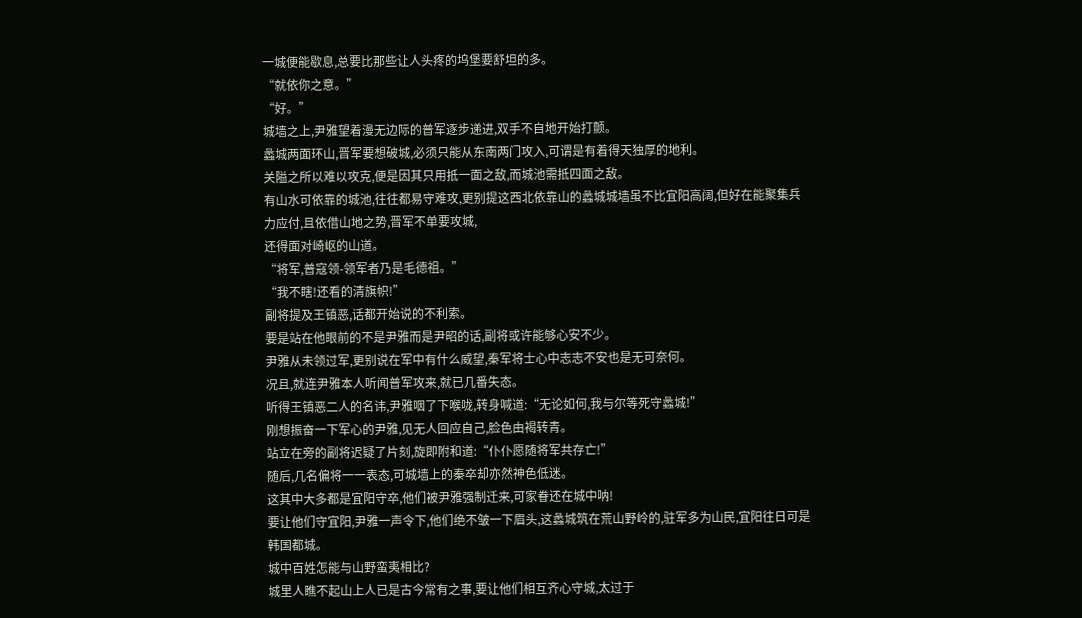一城便能歇息,总要比那些让人头疼的坞堡要舒坦的多。
“就依你之意。”
“好。”
城墙之上,尹雅望着漫无边际的普军逐步递进,双手不自地开始打颤。
蠡城两面环山,晋军要想破城,必须只能从东南两门攻入,可谓是有着得天独厚的地利。
关隘之所以难以攻克,便是因其只用抵一面之敌,而城池需抵四面之敌。
有山水可依靠的城池,往往都易守难攻,更别提这西北依靠山的蠡城城墙虽不比宜阳高阔,但好在能聚集兵力应付,且依借山地之势,晋军不单要攻城,
还得面对崎岖的山道。
“将军,普寇领-领军者乃是毛德祖。”
“我不瞎!还看的清旗帜!”
副将提及王镇恶,话都开始说的不利索。
要是站在他眼前的不是尹雅而是尹昭的话,副将或许能够心安不少。
尹雅从未领过军,更别说在军中有什么威望,秦军将士心中志志不安也是无可奈何。
况且,就连尹雅本人听闻普军攻来,就已几番失态。
听得王镇恶二人的名讳,尹雅咽了下喉咙,转身喊道:“无论如何,我与尔等死守蠡城!”
刚想振奋一下军心的尹雅,见无人回应自己,脸色由褐转青。
站立在旁的副将迟疑了片刻,旋即附和道:“仆仆愿随将军共存亡!”
随后,几名偏将一一表态,可城墙上的秦卒却亦然神色低迷。
这其中大多都是宜阳守卒,他们被尹雅强制迁来,可家眷还在城中呐!
要让他们守宜阳,尹雅一声令下,他们绝不皱一下眉头,这蠡城筑在荒山野岭的,驻军多为山民,宜阳往日可是韩国都城。
城中百姓怎能与山野蛮夷相比?
城里人瞧不起山上人已是古今常有之事,要让他们相互齐心守城,太过于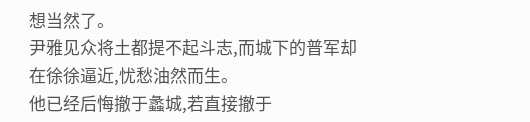想当然了。
尹雅见众将土都提不起斗志,而城下的普军却在徐徐逼近,忧愁油然而生。
他已经后悔撤于蠡城,若直接撤于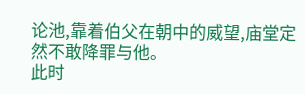论池,靠着伯父在朝中的威望,庙堂定然不敢降罪与他。
此时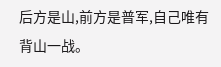后方是山,前方是普军,自己唯有背山一战。